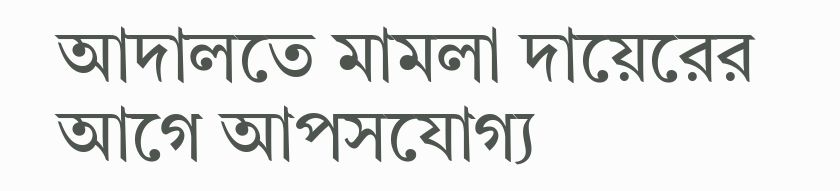আদালতে মামলা দায়েরের আগে আপসযোগ্য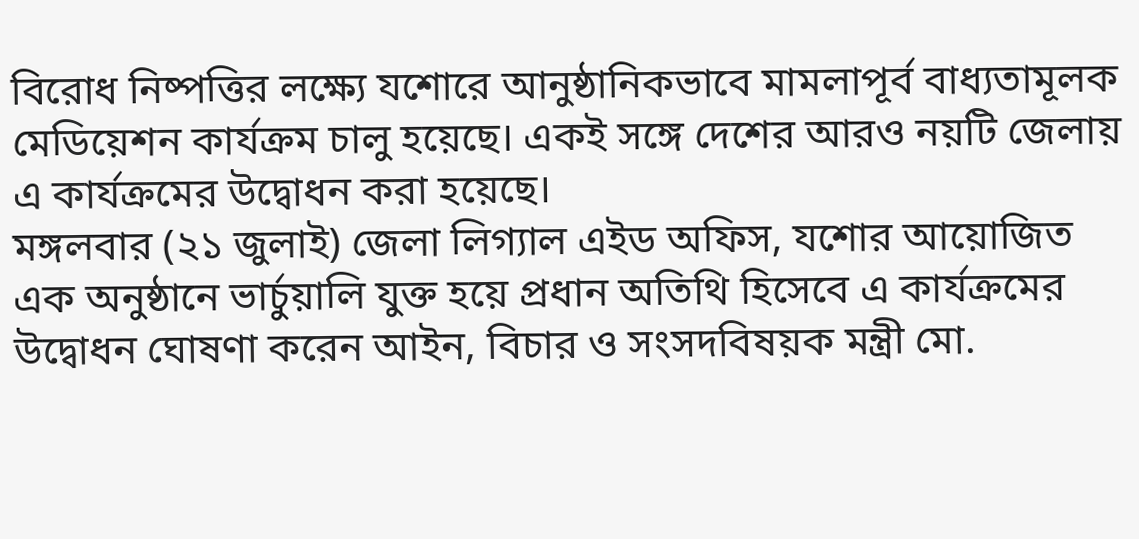বিরোধ নিষ্পত্তির লক্ষ্যে যশোরে আনুষ্ঠানিকভাবে মামলাপূর্ব বাধ্যতামূলক মেডিয়েশন কার্যক্রম চালু হয়েছে। একই সঙ্গে দেশের আরও নয়টি জেলায় এ কার্যক্রমের উদ্বোধন করা হয়েছে।
মঙ্গলবার (২১ জুলাই) জেলা লিগ্যাল এইড অফিস, যশোর আয়োজিত এক অনুষ্ঠানে ভার্চুয়ালি যুক্ত হয়ে প্রধান অতিথি হিসেবে এ কার্যক্রমের উদ্বোধন ঘোষণা করেন আইন, বিচার ও সংসদবিষয়ক মন্ত্রী মো.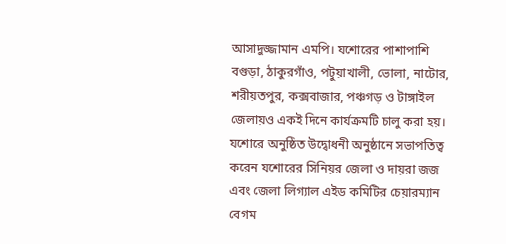আসাদুজ্জামান এমপি। যশোরের পাশাপাশি বগুড়া, ঠাকুরগাঁও, পটুয়াখালী, ভোলা, নাটোর, শরীয়তপুর, কক্সবাজার, পঞ্চগড় ও টাঙ্গাইল জেলায়ও একই দিনে কার্যক্রমটি চালু করা হয়।
যশোরে অনুষ্ঠিত উদ্বোধনী অনুষ্ঠানে সভাপতিত্ব করেন যশোরের সিনিয়র জেলা ও দায়রা জজ এবং জেলা লিগ্যাল এইড কমিটির চেয়ারম্যান বেগম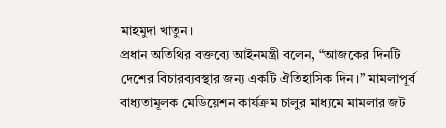মাহমুদা খাতুন।
প্রধান অতিথির বক্তব্যে আইনমন্ত্রী বলেন, “আজকের দিনটি দেশের বিচারব্যবস্থার জন্য একটি ঐতিহাসিক দিন।” মামলাপূর্ব বাধ্যতামূলক মেডিয়েশন কার্যক্রম চালুর মাধ্যমে মামলার জট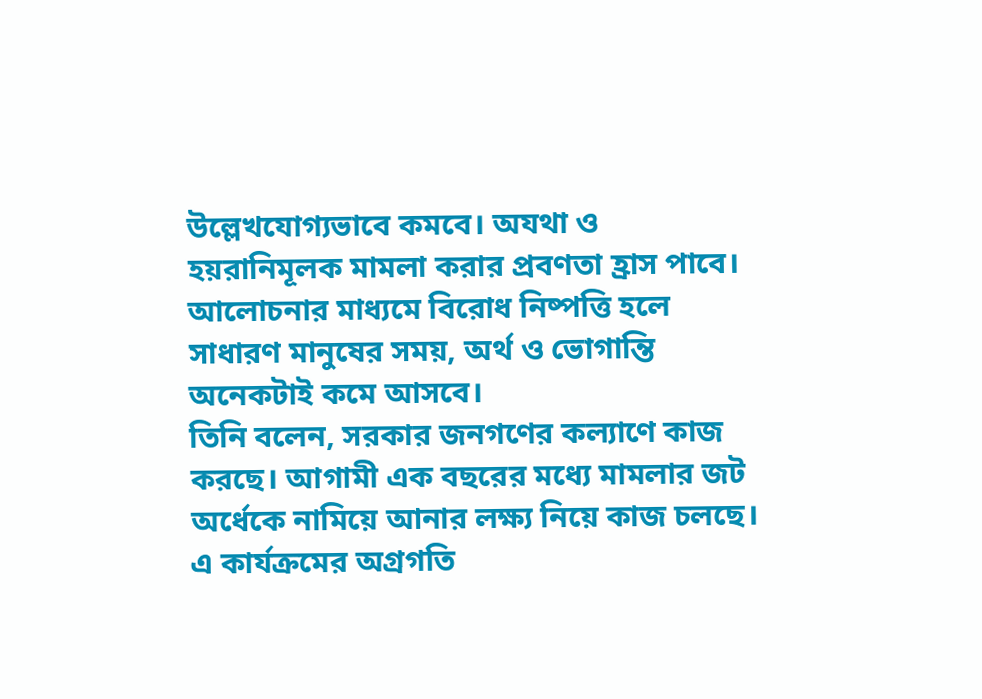উল্লেখযোগ্যভাবে কমবে। অযথা ও হয়রানিমূলক মামলা করার প্রবণতা হ্রাস পাবে। আলোচনার মাধ্যমে বিরোধ নিষ্পত্তি হলে সাধারণ মানুষের সময়, অর্থ ও ভোগান্তি অনেকটাই কমে আসবে।
তিনি বলেন, সরকার জনগণের কল্যাণে কাজ করছে। আগামী এক বছরের মধ্যে মামলার জট অর্ধেকে নামিয়ে আনার লক্ষ্য নিয়ে কাজ চলছে। এ কার্যক্রমের অগ্রগতি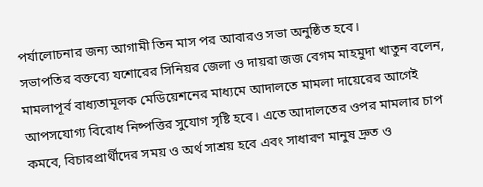পর্যালোচনার জন্য আগামী তিন মাস পর আবারও সভা অনুষ্ঠিত হবে।
সভাপতির বক্তব্যে যশোরের সিনিয়র জেলা ও দায়রা জজ বেগম মাহমুদা খাতুন বলেন, মামলাপূর্ব বাধ্যতামূলক মেডিয়েশনের মাধ্যমে আদালতে মামলা দায়েরের আগেই আপসযোগ্য বিরোধ নিষ্পত্তির সুযোগ সৃষ্টি হবে। এতে আদালতের ওপর মামলার চাপ কমবে, বিচারপ্রার্থীদের সময় ও অর্থ সাশ্রয় হবে এবং সাধারণ মানুষ দ্রুত ও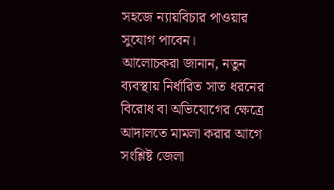সহজে ন্যায়বিচার পাওয়ার সুযোগ পাবেন।
আলোচকরা জানান, নতুন ব্যবস্থায় নির্ধারিত সাত ধরনের বিরোধ বা অভিযোগের ক্ষেত্রে আদালতে মামলা করার আগে সংশ্লিষ্ট জেলা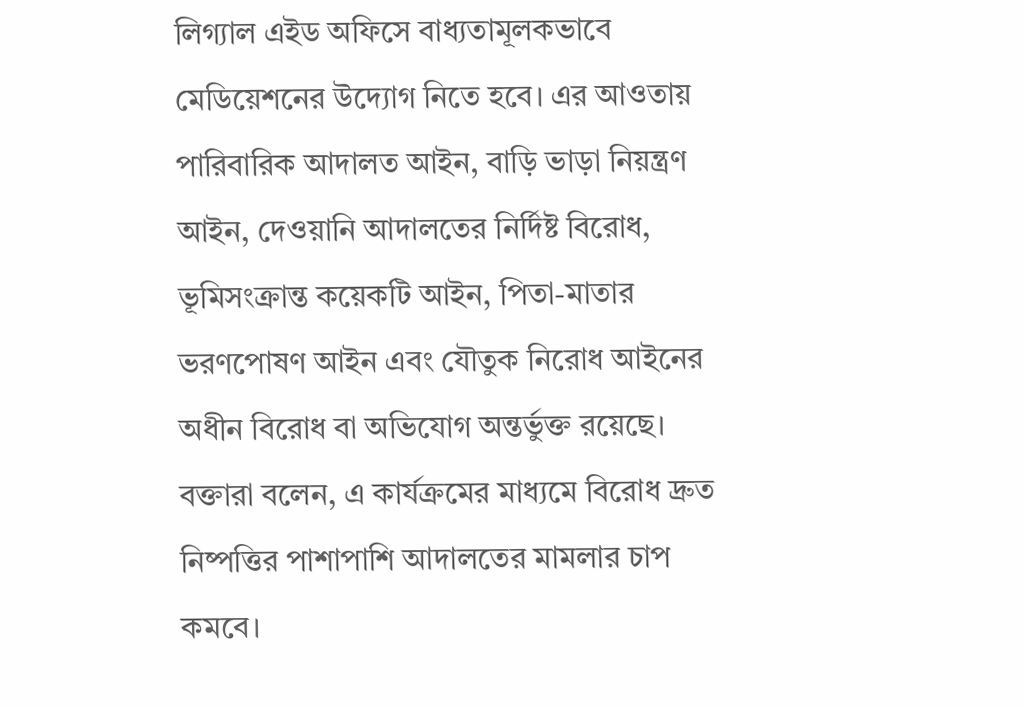লিগ্যাল এইড অফিসে বাধ্যতামূলকভাবে মেডিয়েশনের উদ্যোগ নিতে হবে। এর আওতায় পারিবারিক আদালত আইন, বাড়ি ভাড়া নিয়ন্ত্রণ আইন, দেওয়ানি আদালতের নির্দিষ্ট বিরোধ, ভূমিসংক্রান্ত কয়েকটি আইন, পিতা-মাতার ভরণপোষণ আইন এবং যৌতুক নিরোধ আইনের অধীন বিরোধ বা অভিযোগ অন্তর্ভুক্ত রয়েছে।
বক্তারা বলেন, এ কার্যক্রমের মাধ্যমে বিরোধ দ্রুত নিষ্পত্তির পাশাপাশি আদালতের মামলার চাপ কমবে।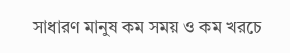সাধারণ মানুষ কম সময় ও কম খরচে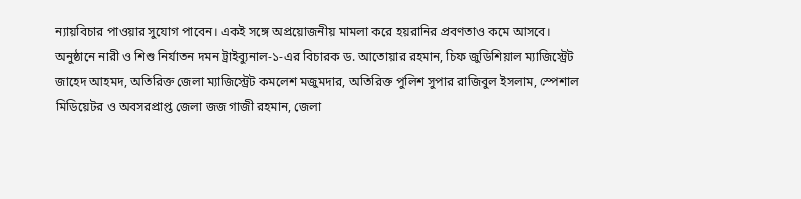ন্যায়বিচার পাওয়ার সুযোগ পাবেন। একই সঙ্গে অপ্রয়োজনীয় মামলা করে হয়রানির প্রবণতাও কমে আসবে।
অনুষ্ঠানে নারী ও শিশু নির্যাতন দমন ট্রাইব্যুনাল-১-এর বিচারক ড. আতোয়ার রহমান, চিফ জুডিশিয়াল ম্যাজিস্ট্রেট জাহেদ আহমদ, অতিরিক্ত জেলা ম্যাজিস্ট্রেট কমলেশ মজুমদার, অতিরিক্ত পুলিশ সুপার রাজিবুল ইসলাম, স্পেশাল মিডিয়েটর ও অবসরপ্রাপ্ত জেলা জজ গাজী রহমান, জেলা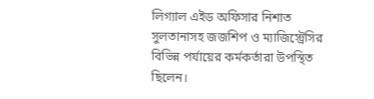লিগ্যাল এইড অফিসার নিশাত সুলতানাসহ জজশিপ ও ম্যাজিস্ট্রেসির বিভিন্ন পর্যায়ের কর্মকর্তারা উপস্থিত ছিলেন।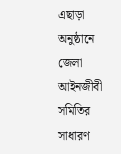এছাড়া অনুষ্ঠানে জেলা আইনজীবী সমিতির সাধারণ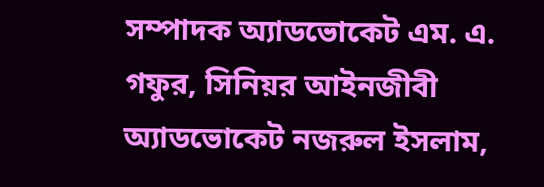সম্পাদক অ্যাডভোকেট এম. এ. গফুর, সিনিয়র আইনজীবী অ্যাডভোকেট নজরুল ইসলাম,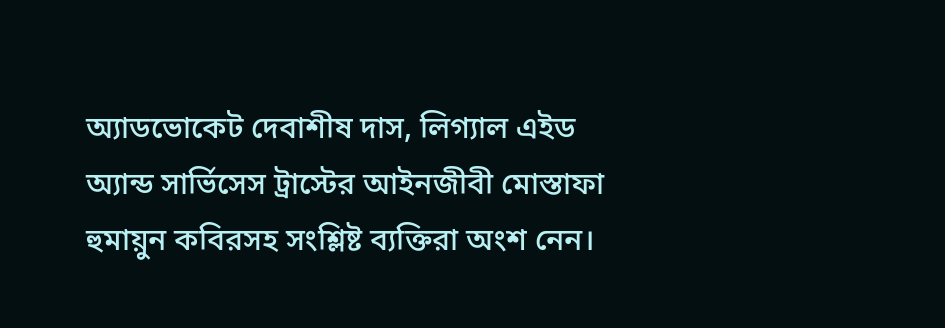অ্যাডভোকেট দেবাশীষ দাস, লিগ্যাল এইড অ্যান্ড সার্ভিসেস ট্রাস্টের আইনজীবী মোস্তাফা হুমায়ুন কবিরসহ সংশ্লিষ্ট ব্যক্তিরা অংশ নেন।